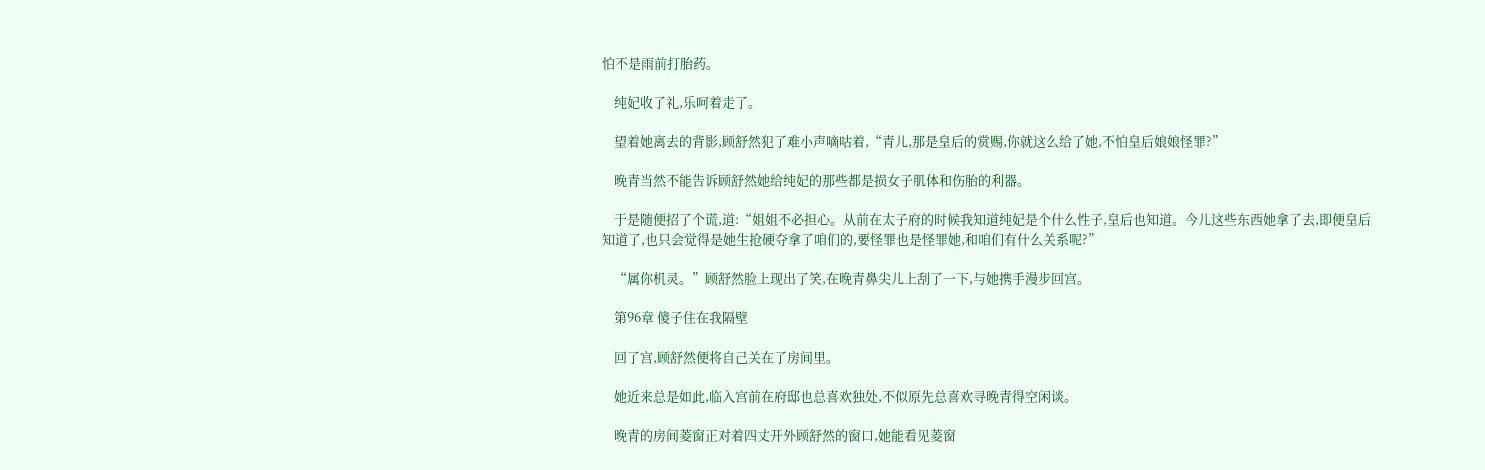怕不是雨前打胎药。

    纯妃收了礼,乐呵着走了。

    望着她离去的背影,顾舒然犯了难小声嘀咕着,“青儿,那是皇后的赏赐,你就这么给了她,不怕皇后娘娘怪罪?”

    晚青当然不能告诉顾舒然她给纯妃的那些都是损女子肌体和伤胎的利器。

    于是随便招了个谎,道:“姐姐不必担心。从前在太子府的时候我知道纯妃是个什么性子,皇后也知道。今儿这些东西她拿了去,即便皇后知道了,也只会觉得是她生抢硬夺拿了咱们的,要怪罪也是怪罪她,和咱们有什么关系呢?”

    “属你机灵。”顾舒然脸上现出了笑,在晚青鼻尖儿上刮了一下,与她携手漫步回宫。

    第96章 傻子住在我隔壁

    回了宫,顾舒然便将自己关在了房间里。

    她近来总是如此,临入宫前在府邸也总喜欢独处,不似原先总喜欢寻晚青得空闲谈。

    晚青的房间菱窗正对着四丈开外顾舒然的窗口,她能看见菱窗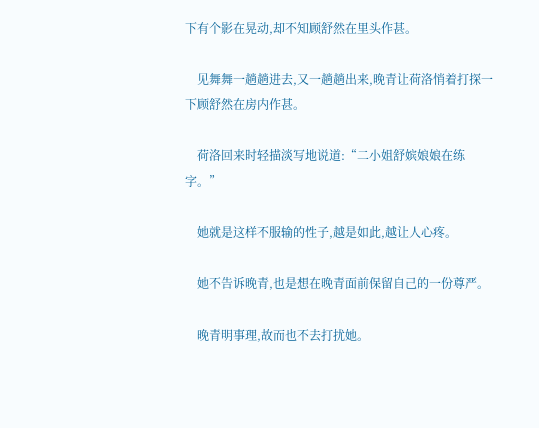下有个影在晃动,却不知顾舒然在里头作甚。

    见舞舞一趟趟进去,又一趟趟出来,晚青让荷洛悄着打探一下顾舒然在房内作甚。

    荷洛回来时轻描淡写地说道:“二小姐舒嫔娘娘在练字。”

    她就是这样不服输的性子,越是如此,越让人心疼。

    她不告诉晚青,也是想在晚青面前保留自己的一份尊严。

    晚青明事理,故而也不去打扰她。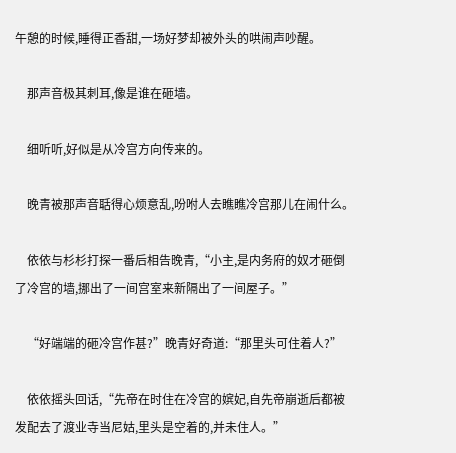午憩的时候,睡得正香甜,一场好梦却被外头的哄闹声吵醒。

    那声音极其刺耳,像是谁在砸墙。

    细听听,好似是从冷宫方向传来的。

    晚青被那声音聒得心烦意乱,吩咐人去瞧瞧冷宫那儿在闹什么。

    依依与杉杉打探一番后相告晚青,“小主,是内务府的奴才砸倒了冷宫的墙,挪出了一间宫室来新隔出了一间屋子。”

    “好端端的砸冷宫作甚?”晚青好奇道:“那里头可住着人?”

    依依摇头回话,“先帝在时住在冷宫的嫔妃,自先帝崩逝后都被发配去了渡业寺当尼姑,里头是空着的,并未住人。”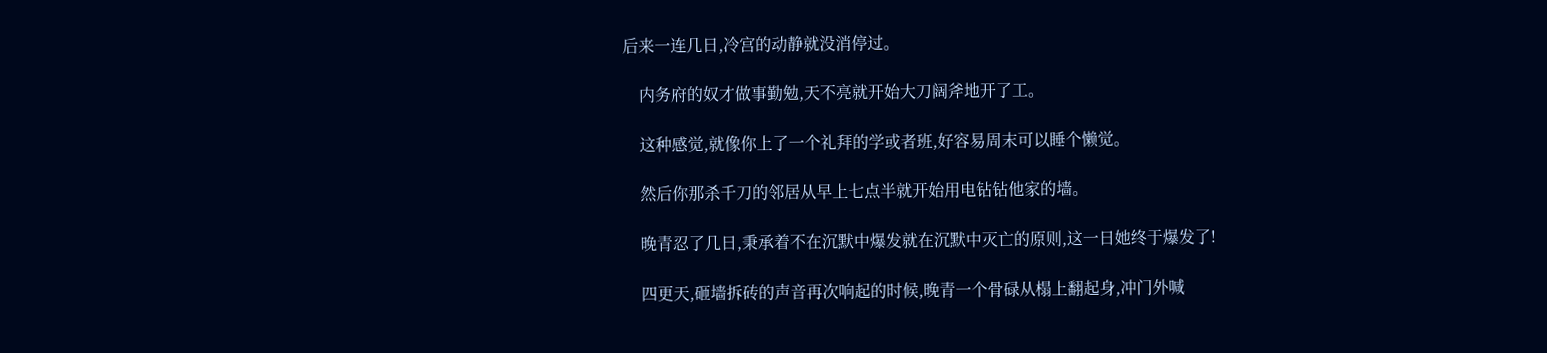后来一连几日,冷宫的动静就没消停过。

    内务府的奴才做事勤勉,天不亮就开始大刀阔斧地开了工。

    这种感觉,就像你上了一个礼拜的学或者班,好容易周末可以睡个懒觉。

    然后你那杀千刀的邻居从早上七点半就开始用电钻钻他家的墙。

    晚青忍了几日,秉承着不在沉默中爆发就在沉默中灭亡的原则,这一日她终于爆发了!

    四更天,砸墙拆砖的声音再次响起的时候,晚青一个骨碌从榻上翻起身,冲门外喊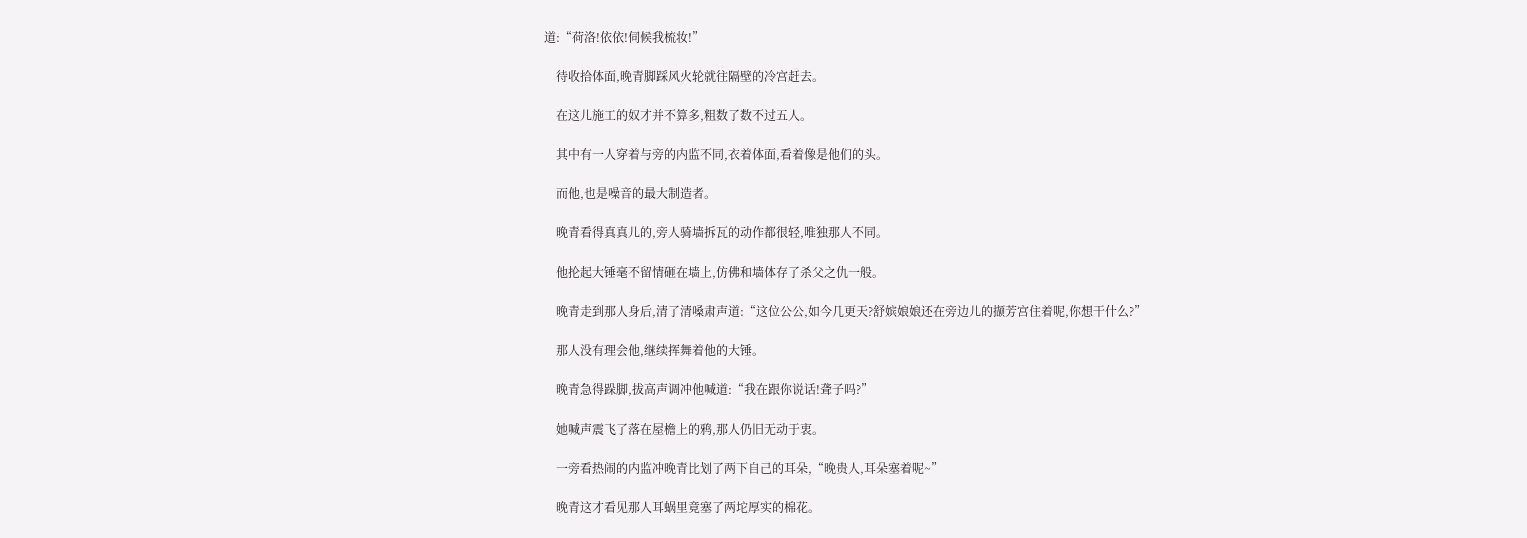道:“荷洛!依依!伺候我梳妆!”

    待收拾体面,晚青脚踩风火轮就往隔壁的冷宫赶去。

    在这儿施工的奴才并不算多,粗数了数不过五人。

    其中有一人穿着与旁的内监不同,衣着体面,看着像是他们的头。

    而他,也是噪音的最大制造者。

    晚青看得真真儿的,旁人骑墙拆瓦的动作都很轻,唯独那人不同。

    他抡起大锤毫不留情砸在墙上,仿佛和墙体存了杀父之仇一般。

    晚青走到那人身后,清了清嗓肃声道:“这位公公,如今几更天?舒嫔娘娘还在旁边儿的撷芳宫住着呢,你想干什么?”

    那人没有理会他,继续挥舞着他的大锤。

    晚青急得跺脚,拔高声调冲他喊道:“我在跟你说话!聋子吗?”

    她喊声震飞了落在屋檐上的鸦,那人仍旧无动于衷。

    一旁看热闹的内监冲晚青比划了两下自己的耳朵,“晚贵人,耳朵塞着呢~”

    晚青这才看见那人耳蜗里竟塞了两坨厚实的棉花。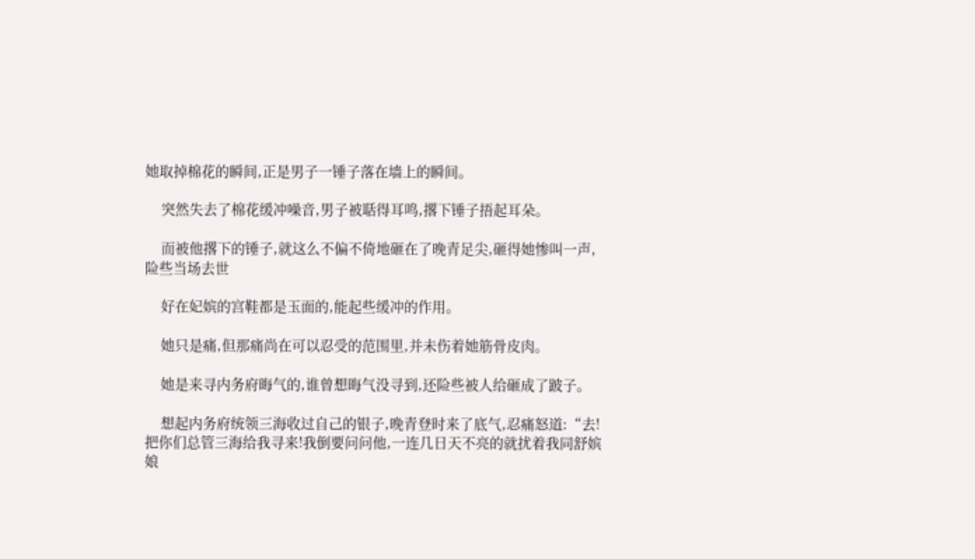她取掉棉花的瞬间,正是男子一锤子落在墙上的瞬间。

    突然失去了棉花缓冲噪音,男子被聒得耳鸣,撂下锤子捂起耳朵。

    而被他撂下的锤子,就这么不偏不倚地砸在了晚青足尖,砸得她惨叫一声,险些当场去世

    好在妃嫔的宫鞋都是玉面的,能起些缓冲的作用。

    她只是痛,但那痛尚在可以忍受的范围里,并未伤着她筋骨皮肉。

    她是来寻内务府晦气的,谁曾想晦气没寻到,还险些被人给砸成了跛子。

    想起内务府统领三海收过自己的银子,晚青登时来了底气,忍痛怒道:“去!把你们总管三海给我寻来!我倒要问问他,一连几日天不亮的就扰着我同舒嫔娘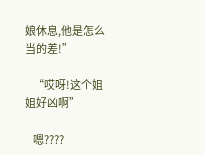娘休息,他是怎么当的差!”

    “哎呀!这个姐姐好凶啊”

    嗯????